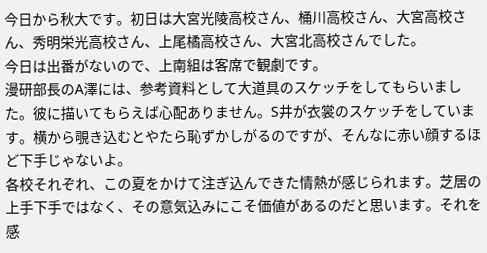今日から秋大です。初日は大宮光陵高校さん、桶川高校さん、大宮高校さん、秀明栄光高校さん、上尾橘高校さん、大宮北高校さんでした。
今日は出番がないので、上南組は客席で観劇です。
漫研部長のA澤には、参考資料として大道具のスケッチをしてもらいました。彼に描いてもらえば心配ありません。S井が衣裳のスケッチをしています。横から覗き込むとやたら恥ずかしがるのですが、そんなに赤い顔するほど下手じゃないよ。
各校それぞれ、この夏をかけて注ぎ込んできた情熱が感じられます。芝居の上手下手ではなく、その意気込みにこそ価値があるのだと思います。それを感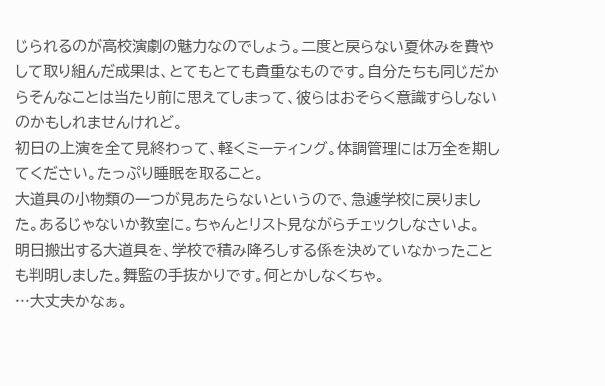じられるのが高校演劇の魅力なのでしょう。二度と戻らない夏休みを費やして取り組んだ成果は、とてもとても貴重なものです。自分たちも同じだからそんなことは当たり前に思えてしまって、彼らはおそらく意識すらしないのかもしれませんけれど。
初日の上演を全て見終わって、軽くミーティング。体調管理には万全を期してください。たっぷり睡眠を取ること。
大道具の小物類の一つが見あたらないというので、急遽学校に戻りました。あるじゃないか教室に。ちゃんとリスト見ながらチェックしなさいよ。
明日搬出する大道具を、学校で積み降ろしする係を決めていなかったことも判明しました。舞監の手抜かりです。何とかしなくちゃ。
…大丈夫かなぁ。